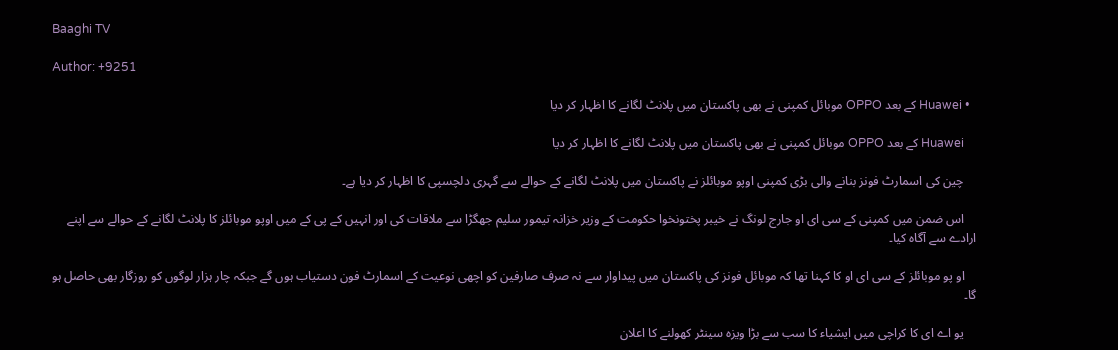Baaghi TV

Author: +9251

  • Huawei کے بعد OPPO موبائل کمپنی نے بھی پاکستان میں پلانٹ لگانے کا اظہار کر دیا

    Huawei کے بعد OPPO موبائل کمپنی نے بھی پاکستان میں پلانٹ لگانے کا اظہار کر دیا

    چین کی اسمارٹ فونز بنانے والی بڑی کمپنی اوپو موبائلز نے پاکستان میں پلانٹ لگانے کے حوالے سے گہری دلچسپی کا اظہار کر دیا ہے۔

    اس ضمن میں کمپنی کے سی ای او جارج لونگ نے خیبر پختونخوا حکومت کے وزیر خزانہ تیمور سلیم جھگڑا سے ملاقات کی اور انہیں کے پی کے میں اوپو موبائلز کا پلانٹ لگانے کے حوالے سے اپنے ارادے سے آگاہ کیا۔

    او پو موبائلز کے سی ای او کا کہنا تھا کہ موبائل فونز کی پاکستان میں پیداوار سے نہ صرف صارفین کو اچھی نوعیت کے اسمارٹ فون دستیاب ہوں گے جبکہ چار ہزار لوگوں کو روزگار بھی حاصل ہو گا۔

    یو اے ای کا کراچی میں ایشیاء کا سب سے بڑا ویزہ سینٹر کھولنے کا اعلان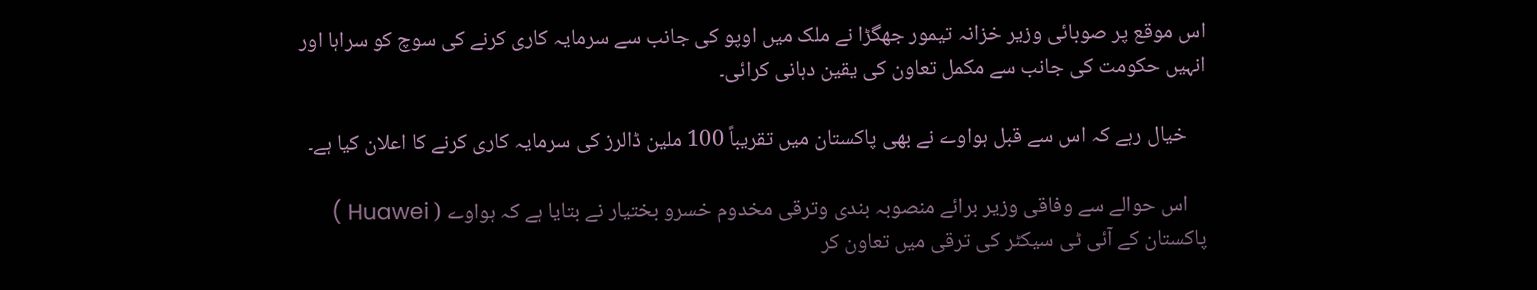اس موقع پر صوبائی وزیر خزانہ تیمور جھگڑا نے ملک میں اوپو کی جانب سے سرمایہ کاری کرنے کی سوچ کو سراہا اور انہیں حکومت کی جانب سے مکمل تعاون کی یقین دہانی کرائی۔

    خیال رہے کہ اس سے قبل ہواوے نے بھی پاکستان میں تقریباً 100 ملین ڈالرز کی سرمایہ کاری کرنے کا اعلان کیا ہے۔

    اس حوالے سے وفاقی وزیر برائے منصوبہ بندی وترقی مخدوم خسرو بختیار نے بتایا ہے کہ ہواوے ( Huawei ) پاکستان کے آئی ٹی سیکٹر کی ترقی میں تعاون کر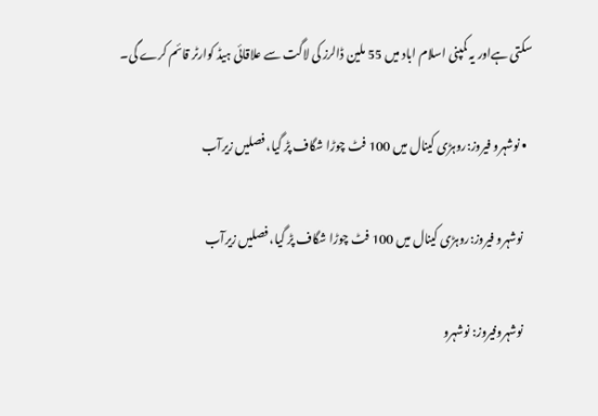سکتی ہےاور یہ کمپنی اسلام اباد میں 55 ملین ڈالرز کی لاگت سے علاقائی ہیڈ کوارٹر قائم کرے گی۔

  • نوشہرو فیروز:روہڑی کینال میں 100 فٹ چوڑا شگاف پڑ گیا، فصلیں زیرآب

    نوشہرو فیروز:روہڑی کینال میں 100 فٹ چوڑا شگاف پڑ گیا، فصلیں زیرآب

    نوشہروفیروز: نوشہرو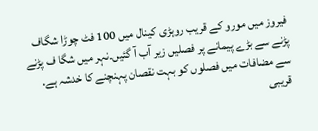فیروز میں مورو کے قریب روہڑی کینال میں 100 فٹ چوڑا شگاف پڑنے سے بڑے پیمانے پر فصلیں زیر آب آ گئیں۔نہر میں شگا ف پڑنے سے مضافات میں فصلوں کو بہت نقصان پہنچنے کا خدشہ ہے. قریبی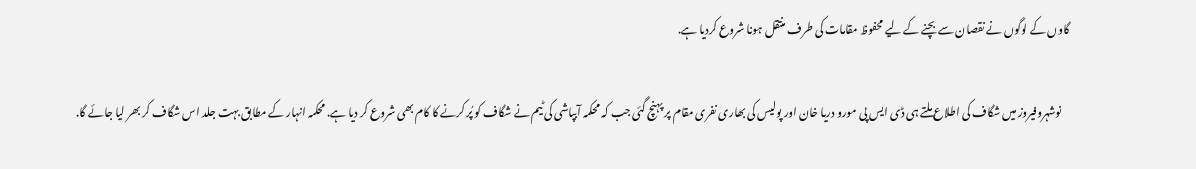گاوں کے لوگوں نے نقصان سے بچنے کے لیے محفوظ مقامات کی طرف منتقل ہونا شروع کردیا ہے.

    نوشہروفیروز میں شگاف کی اطلاع ملتے ہی ڈی ایس پی مورو دریا خان اور پولیس کی بھاری نفری مقام پر پہنچ گئی جب کہ محکمہ آبپاشی کی ٹیم نے شگاف کو پُر کرنے کا کام بھی شروع کر دیا ہے. محکمہ انہار کے مطابق بہت جلد اس شگاف کر بھر لیا جائے گا.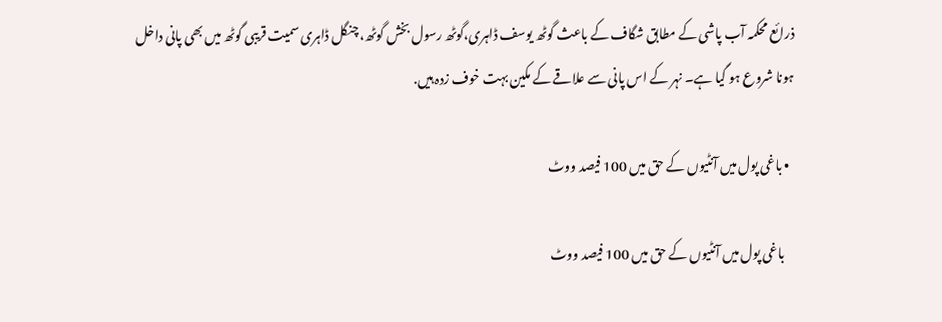ذرائع محکمہ آب پاشی کے مطابق شگاف کے باعث گوٹھ یوسف ڈاہری،گوٹھ رسول بخش گوٹھ، چنگل ڈاہری سمیت قریبی گوٹھ میں بھی پانی داخل ہونا شروع ہو گیا ہے۔ نہر کے اس پانی سے علاقے کے مکین بہت خوف زدہ ہیں.

  • باغی پول میں آنٹیوں کے حق میں 100 فیصد ووٹ

    باغی پول میں آنٹیوں کے حق میں 100 فیصد ووٹ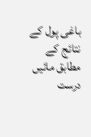باغی پول کے نتائج کے مطابق مائیں درست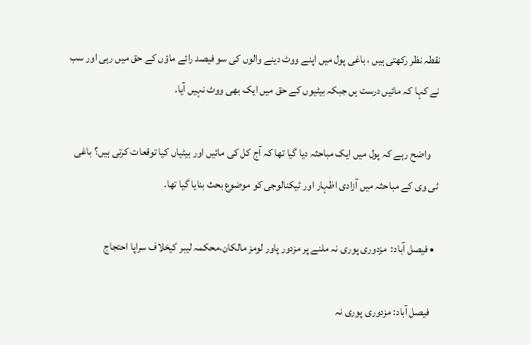نقطہ نظر رکھتی ہیں ، باغی پول میں اپنے ووٹ دینے والوں کی سو فیصد رائے ماؤں کے حق میں رہی اور سب نے کہا کہ مائیں درست ہں جبکہ بیٹیوں کے حق میں ایک بھی ووٹ نہیں آیا.

    واضح رہے کہ پول میں ایک مباحثہ دیا گیا تھا کہ آج کل کی مائیں اور بیٹیاں کیا توقعات کرتی ہیں؟ باغی ٹی وی کے مباحثہ میں آزادی اظہار اور ٹیکنالوجی کو موضوع بحث بنایا گیا تھا.

  • فیصل آباد:  مزدوری پوری نہ ملنے پر مزدور پاور لومز مالکان،محکمہ لیبر کیخلاف سراپا احتجاج

    فیصل آباد: مزدوری پوری نہ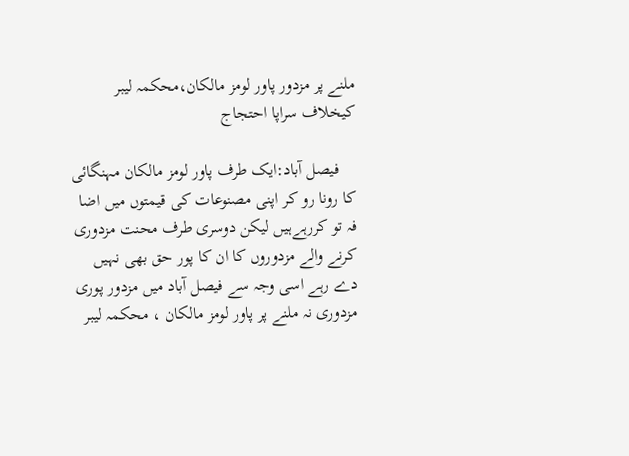ملنے پر مزدور پاور لومز مالکان،محکمہ لیبر کیخلاف سراپا احتجاج

    فیصل آباد:ایک طرف پاور لومز مالکان مہنگائی کا رونا رو کر اپنی مصنوعات کی قیمتوں میں اضا فہ تو کررہےہیں لیکن دوسری طرف محنت مزدوری کرنے والے مزدوروں کا ان کا پور حق بھی نہیں دے رہے اسی وجہ سے فیصل آباد میں مزدور پوری مزدوری نہ ملنے پر پاور لومز مالکان ، محکمہ لیبر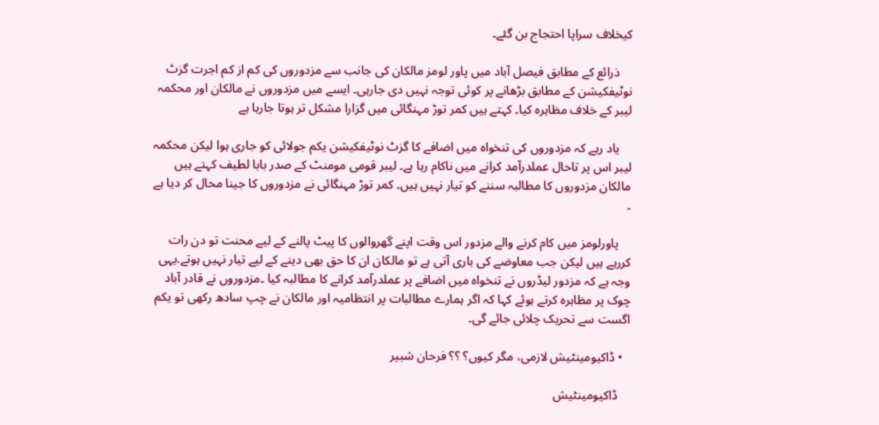کیخلاف سراپا احتجاج بن گئے۔

    ذرائع کے مطابق فیصل آباد میں پاور لومز مالکان کی جانب سے مزدوروں کی کم از کم اجرت گزٹ نوٹیفکیشن کے مطابق بڑھانے پر کوئی توجہ نہیں دی جارہی۔ ایسے میں مزدوروں نے مالکان اور محکمہ لیبر کے خلاف مظاہرہ کیا۔ کہتے ہیں کمر توڑ مہنگائی میں گزارا مشکل تر ہوتا جارہا ہے

    یاد رہے کہ مزدوروں کی تنخواہ میں اضافے کا گزٹ نوٹیفکیشن یکم جولائی کو جاری ہوا لیکن محکمہ لیبر اس پر تاحال عملدرآمد کرانے میں ناکام رہا ہے۔ لیبر قومی مومنٹ کے صدر بابا لطیف کہتے ہیں مالکان مزدوروں کا مطالبہ سننے کو تیار نہیں ہیں۔ کمر توڑ مہنگائی نے مزدوروں کا جینا محال کر دیا ہے ۔

    پاورلومز میں کام کرنے والے مزدور اس وقت اپنے گھروالوں کا پیٹ پالنے کے لیے محنت تو دن رات کررہے ہیں لیکن جب معاوضے کی باری آتی ہے تو مالکان ان کا حق بھی دینے کے لیے تیار نہیں ہوتے.یہی وجہ ہے کہ مزدور لیڈروں نے تنخواہ میں اضافے پر عملدرآمد کرانے کا مطالبہ کیا ۔مزدوروں نے قادر آباد چوک پر مظاہرہ کرتے ہوئے کہا کہ اگر ہمارے مطالبات پر انتظامیہ اور مالکان نے چپ سادھ رکھی تو یکم اگست سے تحریک چلائی جائے گی۔

  • ڈاکیومینٹیش لازمی، مگر کیوں؟ ؟؟ فرحان شبیر

    ڈاکیومینٹیش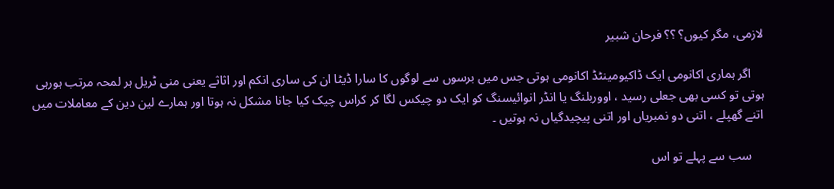لازمی، مگر کیوں؟ ؟؟ فرحان شبیر

    اگر ہماری اکانومی ایک ڈاکیومینٹڈ اکانومی ہوتی جس میں برسوں سے لوگوں کا سارا ڈیٹا ان کی ساری انکم اور اثاثے یعنی منی ٹریل ہر لمحہ مرتب ہورہی ہوتی تو کسی بھی جعلی رسید ، اووربلنگ یا انڈر انوائیسنگ کو ایک دو چیکس لگا کر کراس چیک کیا جانا مشکل نہ ہوتا اور ہمارے لین دین کے معاملات میں اتنے گھپلے ، اتنی دو نمبریاں اور اتنی پیچیدگیاں نہ ہوتیں ۔

    سب سے پہلے تو اس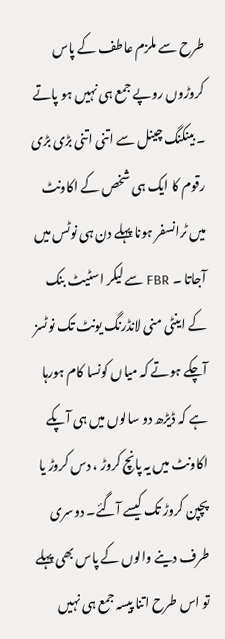طرح سے ملزم عاطف کے پاس کروڑوں روپے جمع ہی نہیں ہو پاتے ۔ بینکنگ چینل سے اتنی اتنی بڑی بڑی رقوم کا ایک ہی شخص کے اکاونٹ میں ٹرانسفر ہونا پہلے دن ہی نوٹس میں آجاتا ۔ FBR سے لیکر اسٹیٹ بنک کے اینٹی منی لانڈرنگ یونٹ تک نوٹسز آچکے ہوتے کہ میاں کونسا کام ہورہا ہے کہ ڈیڑھ دو سالوں میں ہی آپکے اکاونٹ میں یہ پانچ کروڑ ، دس کروڑ یا پچپن کروڑ تک کیسے آگئے۔ دوسری طرف دینے والوں کے پاس بھی پہلے تو اس طرح اتنا پیسہ جمع ہی نہیں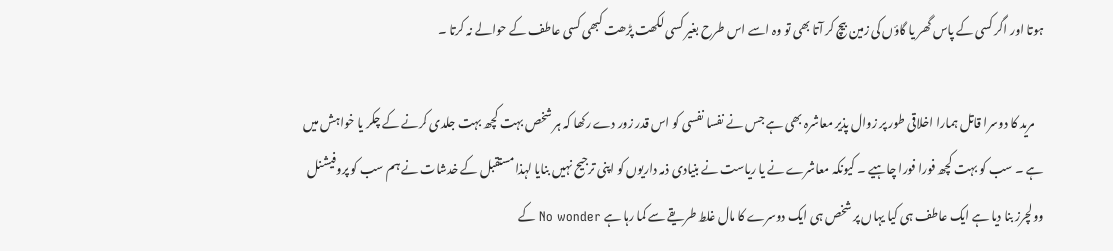ہوتا اور اگر کسی کے پاس گھر یا گاؤں کی زمین بیچ کر آتا بھی تو وہ اسے اس طرح بغیر کسی لکھت پڑھت کبھی کسی عاطف کے حوالے نہ کرتا ۔

    مرید کا دوسرا قاتل ہمارا اخلاقی طور پر زوال پذیر معاشرہ بھی ہے جس نے نفسا نفسی کو اس قدر زور دے رکھا کہ ہر شخص بہت کچھ بہت جلدی کرنے کے چکر یا خواہش میں ہے ۔ سب کو بہت کچھ فورا فورا چاہیے ۔ کیونکہ معاشرے نے یا ریاست نے بنیادی ذمہ داریوں کو اپنی ترجیح نہیں بنایا لہذا مستقبل کے خدشات نے ہم سب کو پروفیشنل وولچرز بنا دیا ہے ایک عاطف ہی کیا یہاں پر شخص ہی ایک دوسرے کا مال غلط طریقے سے کما رہا ہے No wonder کے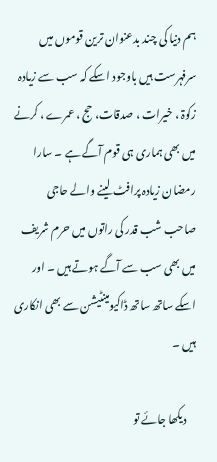ہم دنیا کی چند بدعنوان ترین قوموں میں سرفہرست ہیں باوجود اسکے کہ سب سے زیادہ زکوۃ ، خیرات ، صدقات، حج ، عمرے ، کرنے میں بھی ہماری ہی قوم آگے ہے ۔ سارا رمضان زیادہ پرافٹ لینے والے حاجی صاحب شب قدر کی راتوں میں حرم شریف میں بھی سب سے آگے ہوتے ہیں ۔ اور اسکے ساتھ ساتھ ڈاکیومینٹیشن سے بھی انکاری ہیں ۔

    دیکھا جائے تو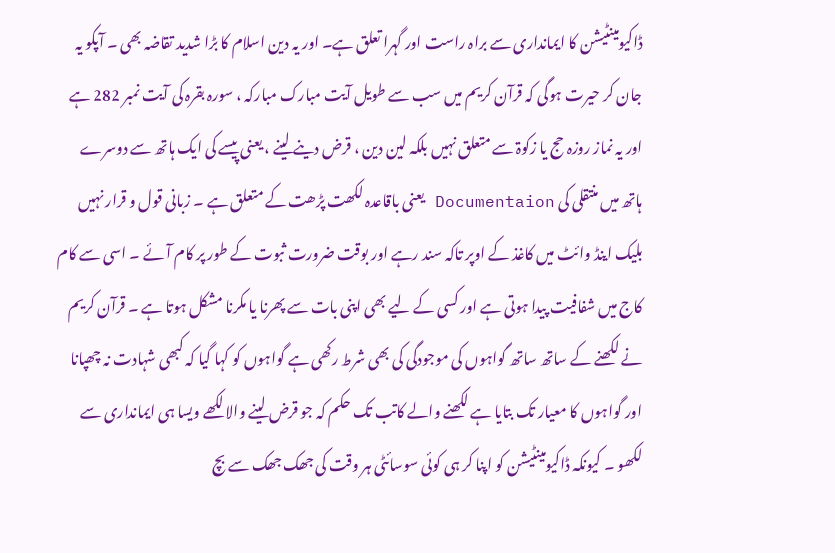ڈاکیومینٹیشن کا ایمانداری سے براہ راست اور گہرا تعلق ہے۔ اور یہ دین اسلام کا بڑا شدید تقاضہ بھی ۔ آپکو یہ جان کر حیرت ہوگی کہ قرآن کریم میں سب سے طویل آیت مبارک مبارکہ ، سورہ بقرہ کی آیت نمبر 282 ہے اور یہ نماز روزہ حج یا زکوۃ سے متعلق نہیں بلکہ لین دین ، قرض دینے لینے ، یعنی پیسے کی ایک ہاتھ سے دوسرے ہاتھ میں منتقلی کی Documentaion یعنی باقاعدہ لکھت پڑھت کے متعلق ہے ۔ زبانی قول و قرار نہیں بلیک اینڈ وائٹ میں کاغذ کے اوپر تاکہ سند رہے اور بوقت ضرورت ثبوت کے طور پر کام آئے ۔ اسی سے کام کاج میں شفافیت پیدا ہوتی ہے اور کسی کے لیے بھی اپنی بات سے پھرنا یا مکرنا مشکل ہوتا ہے ۔ قرآن کریم نے لکھنے کے ساتھ ساتھ گواہوں کی موجودگی کی بھی شرط رکھی ہے گواہوں کو کہا گیا کہ کبھی شہادت نہ چھپانا اور گواہوں کا معیار تک بتایا ہے لکھنے والے کاتب تک حکم کہ جو قرض لینے والا لکھے ویسا ہی ایمانداری سے لکھو ۔ کیونکہ ڈاکیومینٹیشن کو اپنا کر ہی کوئی سوسائٹی ہر وقت کی جھک جھک سے بچ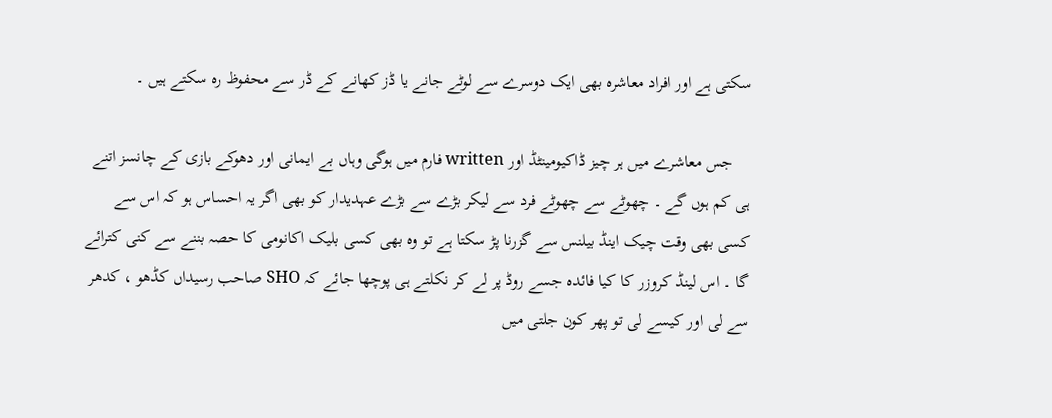سکتی ہے اور افراد معاشرہ بھی ایک دوسرے سے لوٹے جانے یا ڈز کھانے کے ڈر سے محفوظ رہ سکتے ہیں ۔

    جس معاشرے میں ہر چیز ڈاکیومینٹڈ اور written فارم میں ہوگی وہاں بے ایمانی اور دھوکے بازی کے چانسز اتنے ہی کم ہوں گے ۔ چھوٹے سے چھوٹے فرد سے لیکر بڑے سے بڑے عہدیدار کو بھی اگر یہ احساس ہو کہ اس سے کسی بھی وقت چیک اینڈ بیلنس سے گزرنا پڑ سکتا ہے تو وہ بھی کسی بلیک اکانومی کا حصہ بننے سے کنی کترائے گا ۔ اس لینڈ کروزر کا کیا فائدہ جسے روڈ پر لے کر نکلتے ہی پوچھا جائے کہ SHO صاحب رسیداں کڈھو ، کدھر سے لی اور کیسے لی تو پھر کون جلتی میں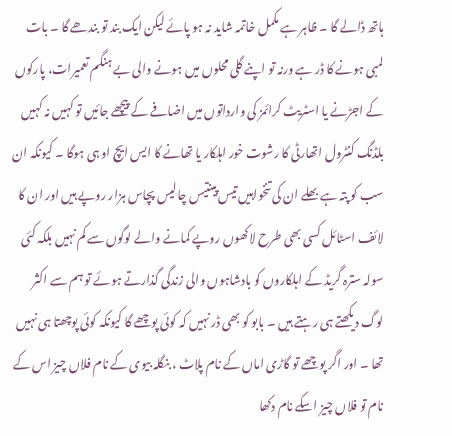ہاتھ ڈالے گا ۔ ظاہر ہے مکمل خاتمہ شاید نہ ہو پائے لیکن ایک بند تو بندھے گا ۔ بات لمبی ہونے کا ڈر ہے ورنہ تو اپنے گلی محلوں میں ہونے والی بے ہنگم تعمیرات، پارکوں کے اجڑنے یا اسٹریٹ کرائمز کی وارداتوں میں اضافے کے پیچھے جائیں تو کہیں نہ کہیں بلڈنگ کنٹرول اتھارٹی کا رشوت خور اہلکار یا تھانے کا ایس ایچ او ہی ہوگا ۔ کیونکہ ان سب کو پتہ ہے بھلے ان کی تنخواہیں تیس پینتیس چالیس پچاس ہزار روپے ہیں اور ان کا لائف اسٹائل کسی بھی طرح لاکھوں روپے کمانے والے لوگوں سے کم نہیں بلکہ کئی سولہ سترہ گریڈ کے اہلکاروں کو بادشاہوں والی زندگی گذارتے ہوئے تو ہم سے اکثر لوگ دیکھتے ہی رہتے ہیں ۔ بابو کو بھی ڈر نہیں کہ کوئی پوچھے گا کیونکہ کوئی پوچھتا ہی نہیں تھا ۔ اور اگر پوچھے تو گاڑی اماں کے نام پلاٹ ، بنگلہ بیوی کے نام فلاں چیز اس کے نام تو فلاں چیز اسکے نام دکھا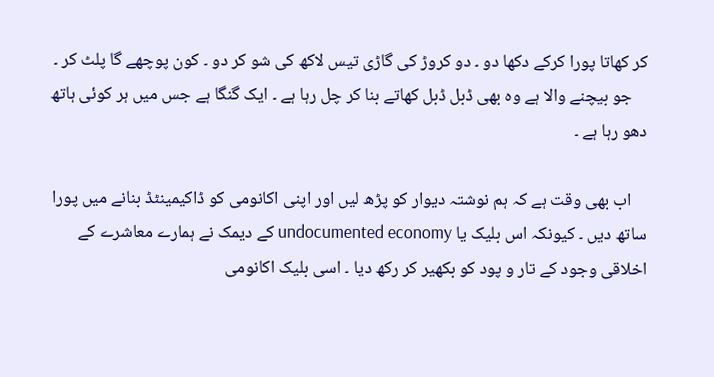کر کھاتا پورا کرکے دکھا دو ۔ دو کروڑ کی گاڑی تیس لاکھ کی شو کر دو ۔ کون پوچھے گا پلٹ کر ۔
    جو بیچنے والا ہے وہ بھی ڈبل ڈبل کھاتے بنا کر چل رہا ہے ۔ ایک گنگا ہے جس میں ہر کوئی ہاتھ دھو رہا ہے ۔

    اب بھی وقت ہے کہ ہم نوشتہ دیوار کو پڑھ لیں اور اپنی اکانومی کو ڈاکیمینٹڈ بنانے میں پورا ساتھ دیں ۔ کیونکہ اس بلیک یا undocumented economy کے دیمک نے ہمارے معاشرے کے اخلاقی وجود کے تار و پود کو بکھیر کر رکھ دیا ۔ اسی بلیک اکانومی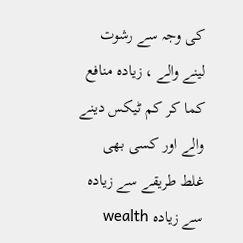کی وجہ سے رشوت لینے والے ، زیادہ منافع کما کر کم ٹیکس دینے والے اور کسی بھی غلط طریقے سے زیادہ سے زیادہ wealth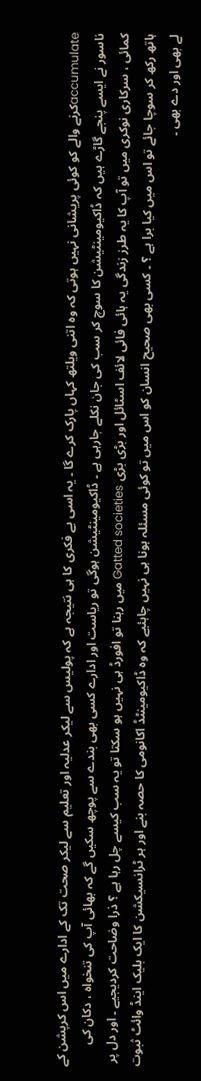accumulateکرنے والے کو کوئی پریشانی نہیں ہوتی کہ وہ اتنی ویلتھ کہاں پارک کرے گا ۔ یہ اسی بے فکری کا ہی نتیجہ ہے کہ پولیس سے لیکر عدلیہ اور تعلیم سے لیکر صحت تک کے ادارے میں اس کرپشن کے ناسور نے ایسے پنجے گاڑے ہیں کہ ڈاکیومینٹیشن کا سوچ کر سب کی جان نکلے جارہی ہے ۔ ڈاکیومینٹیشن ہوگی تو ریاست اور ادارے کسی بھی بندے سے پوچھ سکیں گے کہ بھائی آپ کی تنخواہ ، دکان کی کمائی ، سرکاری نوکری میں تو آپ کا یہ طرز زندگی یہ ہائی فائی لائف اسٹائل اور بڑی بڑی Gatted societies میں رہنا تو افورڈ ہی نہیں ہو سکتا تو یہ سب کیسے چل رہا ہے ؟ ذرا وضاحت کردیجیے ۔ اور دل پر ہاتھ رکھ کر سوچا جائے تو اس میں کیا برا ہے ؟ ۔ کسی بھی صحیح انسان کو اس میں تو کوئی مسئلہ ہونا ہی نہیں چاہئیے کہ وہ ڈاکیومینٹڈ اکانومی کا حصہ بنے اور ہر ٹرانسیکشن کا ایک بلیک اینڈ وائٹ ثبوت لے بھی اور دے بھی ۔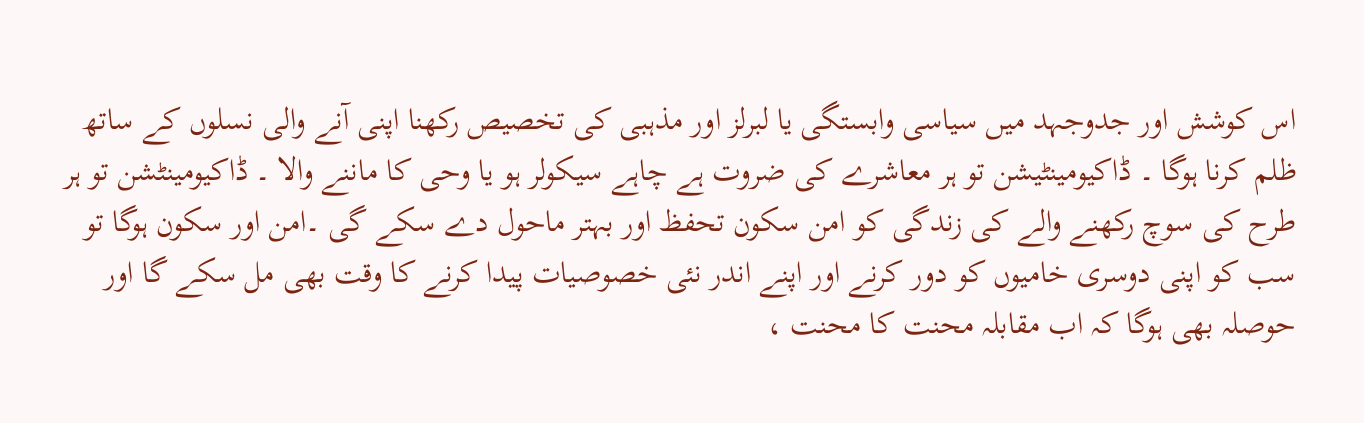اس کوشش اور جدوجہد میں سیاسی وابستگی یا لبرلز اور مذہبی کی تخصیص رکھنا اپنی آنے والی نسلوں کے ساتھ ظلم کرنا ہوگا ۔ ڈاکیومینٹیشن تو ہر معاشرے کی ضروت ہے چاہے سیکولر ہو یا وحی کا ماننے والا ۔ ڈاکیومینٹشن تو ہر طرح کی سوچ رکھنے والے کی زندگی کو امن سکون تحفظ اور بہتر ماحول دے سکے گی ۔امن اور سکون ہوگا تو سب کو اپنی دوسری خامیوں کو دور کرنے اور اپنے اندر نئی خصوصیات پیدا کرنے کا وقت بھی مل سکے گا اور حوصلہ بھی ہوگا کہ اب مقابلہ محنت کا محنت ،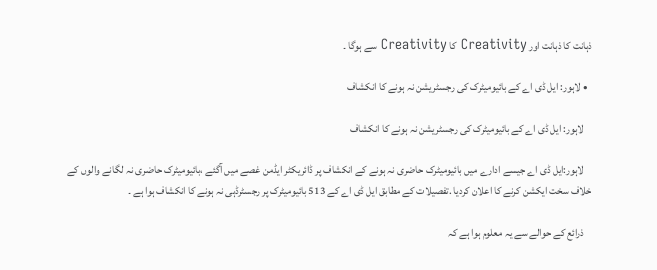ذہانت کا ذہانت اور Creativity کا Creativity سے ہوگا ۔

  • لاہور: ایل ڈی اے کے بائیومیٹرک کی رجسٹریشن نہ ہونے کا انکشاف

    لاہور: ایل ڈی اے کے بائیومیٹرک کی رجسٹریشن نہ ہونے کا انکشاف

    لاہور:ایل ڈی اے جیسے ادارے میں بائیومیٹرک حاضری نہ ہونے کے انکشاف پر ڈائریکٹر ایڈمن غصے میں آگئے ،بائیومیٹرک حاضری نہ لگانے والوں کے خلاف سخت ایکشن کرنے کا اعلان کردیا .تفصیلات کے مطابق ایل ڈی اے کے 513 بائیومیٹرک پر رجسٹرڈہی نہ ہونے کا انکشاف ہوا ہے ۔

    ذرائع کے حوالے سے یہ معلوم ہوا ہے کہ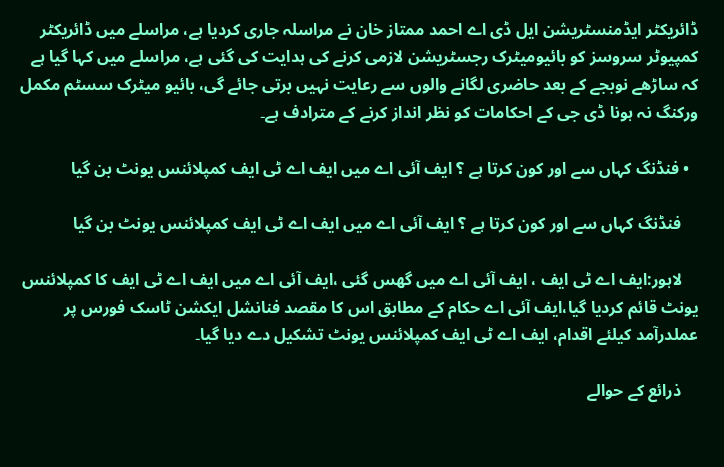ڈائریکٹر ایڈمنسٹریشن ایل ڈی اے احمد ممتاز خان نے مراسلہ جاری کردیا ہے، مراسلے میں ڈائریکٹر کمپیوٹر سروسز کو بائیومیٹرک رجسٹریشن لازمی کرنے کی ہدایت کی گئی ہے، مراسلے میں کہا گیا ہے کہ ساڑھے نوبجے کے بعد حاضری لگانے والوں سے رعایت نہیں برتی جائے گی، بائیو میٹرک سسٹم مکمل ورکنگ نہ ہونا ڈی جی کے احکامات کو نظر انداز کرنے کے مترادف ہے۔

  • فنڈنگ کہاں سے اور کون کرتا ہے ؟ ایف آئی اے میں ایف اے ٹی ایف کمپلائنس یونٹ بن گیا

    فنڈنگ کہاں سے اور کون کرتا ہے ؟ ایف آئی اے میں ایف اے ٹی ایف کمپلائنس یونٹ بن گیا

    لاہور:ایف اے ٹی ایف ، ایف آئی اے میں گھس گئی ،ایف آئی اے میں ایف اے ٹی ایف کا کمپلائنس یونٹ قائم کردیا گیا،ایف آئی اے حکام کے مطابق اس کا مقصد فنانشل ایکشن ٹاسک فورس پر عملدرآمد کیلئے اقدام، ایف اے ٹی ایف کمپلائنس یونٹ تشکیل دے دیا گیا۔

    ذرائع کے حوالے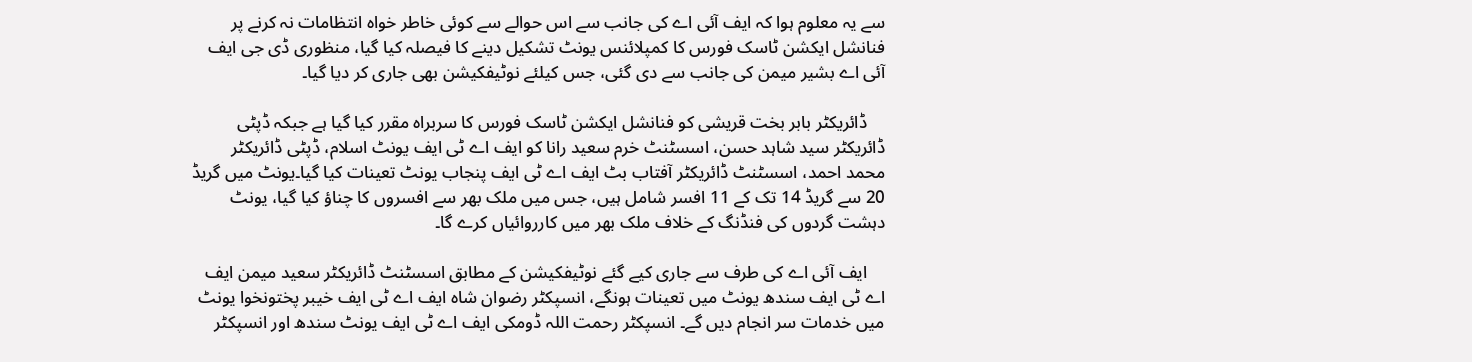سے یہ معلوم ہوا کہ ایف آئی اے کی جانب سے اس حوالے سے کوئی خاطر خواہ انتظامات نہ کرنے پر فنانشل ایکشن ٹاسک فورس کا کمپلائنس یونٹ تشکیل دینے کا فیصلہ کیا گیا، منظوری ڈی جی ایف آئی اے بشیر میمن کی جانب سے دی گئی، جس کیلئے نوٹیفکیشن بھی جاری کر دیا گیا۔

    ڈائریکٹر بابر بخت قریشی کو فنانشل ایکشن ٹاسک فورس کا سربراہ مقرر کیا گیا ہے جبکہ ڈپٹی ڈائریکٹر سید شاہد حسن، اسسٹنٹ خرم سعید رانا کو ایف اے ٹی ایف یونٹ اسلام، ڈپٹی ڈائریکٹر محمد احمد، اسسٹنٹ ڈائریکٹر آفتاب بٹ ایف اے ٹی ایف پنجاب یونٹ تعینات کیا گیا۔یونٹ میں گریڈ 20 سے گریڈ 14 تک کے 11 افسر شامل ہیں، جس میں ملک بھر سے افسروں کا چناؤ کیا گیا، یونٹ دہشت گردوں کی فنڈنگ کے خلاف ملک بھر میں کارروائیاں کرے گا۔

    ایف آئی اے کی طرف سے جاری کیے گئے نوٹیفکیشن کے مطابق اسسٹنٹ ڈائریکٹر سعید میمن ایف اے ٹی ایف سندھ یونٹ میں تعینات ہونگے، انسپکٹر رضوان شاہ ایف اے ٹی ایف خیبر پختونخوا یونٹ میں خدمات سر انجام دیں گے۔ انسپکٹر رحمت اللہ ڈومکی ایف اے ٹی ایف یونٹ سندھ اور انسپکٹر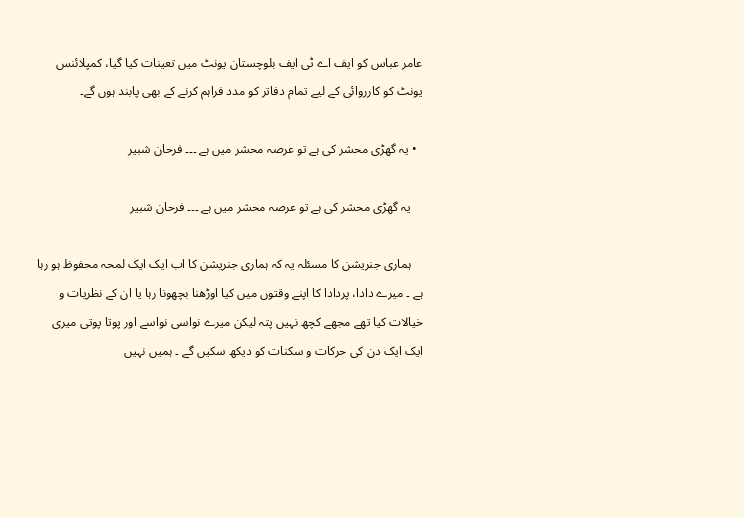عامر عباس کو ایف اے ٹی ایف بلوچستان یونٹ میں تعینات کیا گیا، کمپلائنس یونٹ کو کارروائی کے لیے تمام دفاتر کو مدد فراہم کرنے کے بھی پابند ہوں گے۔

  • یہ گھڑی محشر کی ہے تو عرصہ محشر میں ہے ۔۔۔ فرحان شبیر

    یہ گھڑی محشر کی ہے تو عرصہ محشر میں ہے ۔۔۔ فرحان شبیر

    ہماری جنریشن کا مسئلہ یہ کہ ہماری جنریشن کا اب ایک ایک لمحہ محفوظ ہو رہا ہے ۔ میرے دادا، پردادا کا اپنے وقتوں میں کیا اوڑھنا بچھونا رہا یا ان کے نظریات و خیالات کیا تھے مجھے کچھ نہیں پتہ لیکن میرے نواسی نواسے اور پوتا پوتی میری ایک ایک دن کی حرکات و سکنات کو دیکھ سکیں گے ۔ ہمیں نہیں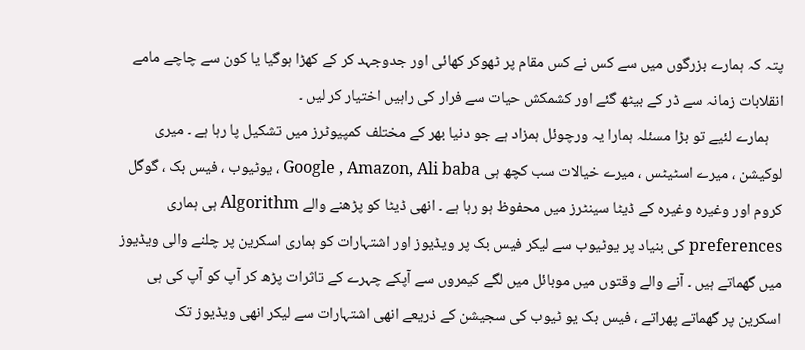پتہ کہ ہمارے بزرگوں میں سے کس نے کس مقام پر ٹھوکر کھائی اور جدوجہد کر کے کھڑا ہوگیا یا کون سے چاچے مامے انقلابات زمانہ سے ڈر کے بیٹھ گئے اور کشمکش حیات سے فرار کی راہیں اختیار کر لیں ۔
    ہمارے لئیے تو بڑا مسئلہ ہمارا یہ ورچوئل ہمزاد ہے جو دنیا بھر کے مختلف کمپیوٹرز میں تشکیل پا رہا ہے ۔ میری لوکیشن ، میرے اسٹیٹس ، میرے خیالات سب کچھ ہی Google , Amazon, Ali baba ، یوٹیوب ، فیس بک ، گوگل کروم اور وغیرہ وغیرہ کے ڈیٹا سینٹرز میں محفوظ ہو رہا ہے ۔ انھی ڈیٹا کو پڑھنے والے Algorithm ہی ہماری preferences کی بنیاد پر یوٹیوب سے لیکر فیس بک پر ویڈیوز اور اشتہارات کو ہماری اسکرین پر چلنے والی ویڈیوز میں گھماتے ہیں ۔ آنے والے وقتوں میں موبائل میں لگے کیمروں سے آپکے چہرے کے تاثرات پڑھ کر آپ کو آپ کی ہی اسکرین پر گھماتے پھراتے ، فیس بک یو ٹیوب کی سجیشن کے ذریعے انھی اشتہارات سے لیکر انھی ویڈیوز تک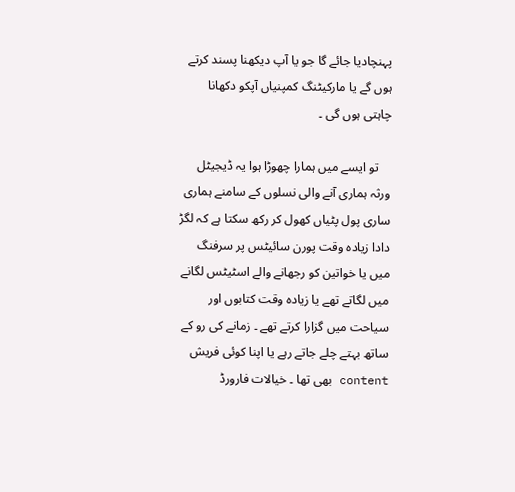پہنچادیا جائے گا جو یا آپ دیکھنا پسند کرتے ہوں گے یا مارکیٹنگ کمپنیاں آپکو دکھانا چاہتی ہوں گی ۔

    تو ایسے میں ہمارا چھوڑا ہوا یہ ڈیجیٹل ورثہ ہماری آنے والی نسلوں کے سامنے ہماری ساری پول پٹیاں کھول کر رکھ سکتا ہے کہ لگڑ دادا زیادہ وقت پورن سائیٹس پر سرفنگ میں یا خواتین کو رجھانے والے اسٹیٹس لگانے میں لگاتے تھے یا زیادہ وقت کتابوں اور سیاحت میں گزارا کرتے تھے ۔ زمانے کی رو کے ساتھ بہتے چلے جاتے رہے یا اپنا کوئی فریش content بھی تھا ۔ خیالات فارورڈ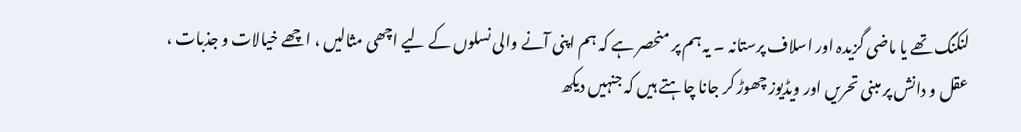لنکنگ تھے یا ماضی گزیدہ اور اسلاف پرستانہ ۔ یہ ہم پر منحصر ہے کہ ہم اپنی آنے والی نسلوں کے لیے اچھی مثالیں ، اچھے خیالات و جذبات ، عقل و دانش پر مبنی تحریں اور ویڈیوز چھوڑ کر جانا چاہتے ہیں کہ جنہیں دیکھ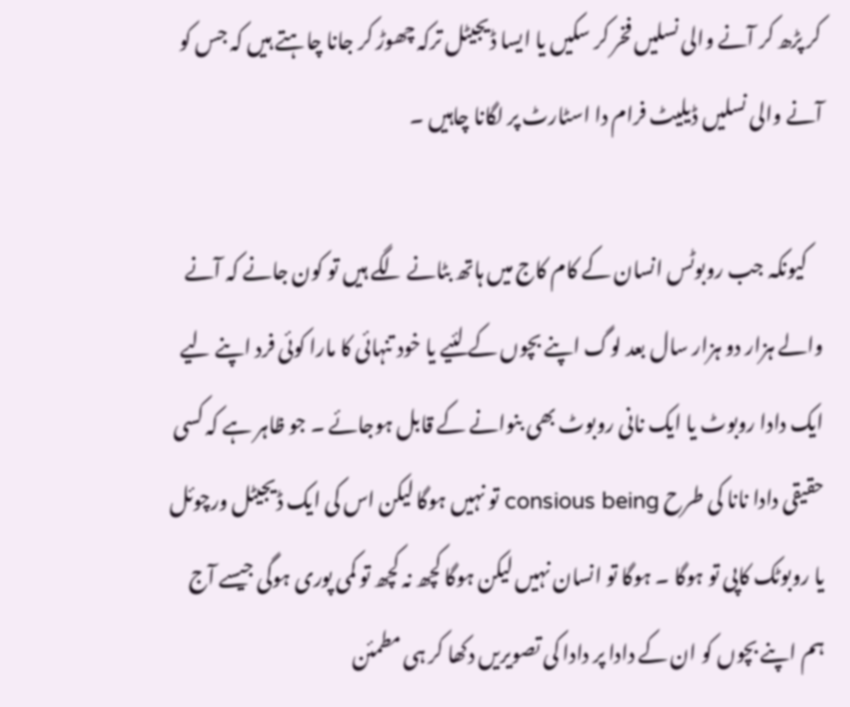کر پڑھ کر آنے والی نسلیں فخر کر سکیں یا ایسا ڈیجیٹل ترکہ چھوڑ کر جانا چاہتے ہیں کہ جس کو آنے والی نسلیں ڈیلیٹ فرام دا اسٹارٹ پر لگانا چاہیں ۔

    کیونکہ جب روبوٹس انسان کے کام کاج میں ہاتھ بٹانے لگے ہیں تو کون جانے کہ آنے والے ہزار دو ہزار سال بعد لوگ اپنے بچوں کے لئیے یا خود تنہائی کا مارا کوئی فرد اپنے لیے ایک دادا روبوٹ یا ایک نانی روبوٹ بھی بنوانے کے قابل ہوجائے ۔ جو ظاہر ہے کہ کسی حقیقی دادا نانا کی طرح consious being تو نہیں ہوگا لیکن اس کی ایک ڈیجیٹل ورچوئل یا روبوٹک کاپی تو ہوگا ۔ ہوگا تو انسان نہیں لیکن ہوگا کچھ نہ کچھ تو کمی پوری ہوگی جیسے آج ہم اپنے بچوں کو ان کے دادا پر دادا کی تصویریں دکھا کر ہی مطمئن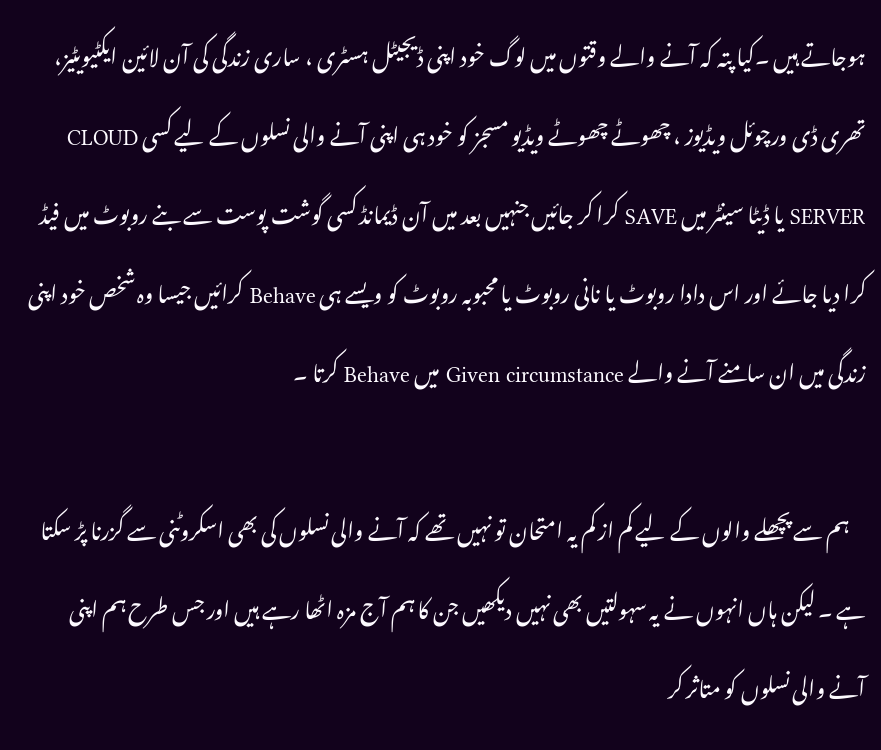ہوجاتے ہیں ۔کیا پتہ کہ آنے والے وقتوں میں لوگ خود اپنی ڈیجیٹل ہسٹری ، ساری زندگی کی آن لائین ایکٹیویٹیز، تھری ڈی ورچوئل ویڈیوز ، چھوٹے چھوٹے ویڈیو مسجز کو خود ہی اپنی آنے والی نسلوں کے لیے کسی CLOUD SERVER یا ڈیٹا سینٹر میں SAVE کرا کر جائیں جنہیں بعد میں آن ڈیمانڈ کسی گوشت پوست سے بنے روبوٹ میں فیڈ کرا دیا جائے اور اس دادا روبوٹ یا نانی روبوٹ یا محبوبہ روبوٹ کو ویسے ہی Behave کرائیں جیسا وہ شخص خود اپنی زندگی میں ان سامنے آنے والے Given circumstance میں Behave کرتا ۔

    ہم سے پچھلے والوں کے لیے کم از کم یہ امتحان تو نہیں تھے کہ آنے والی نسلوں کی بھی اسکروٹنی سے گزرنا پڑ سکتا ہے ۔ لیکن ہاں انہوں نے یہ سہولتیں بھی نہیں دیکھیں جن کا ہم آج مزہ اٹھا رہے ہیں اور جس طرح ہم اپنی آنے والی نسلوں کو متاثر کر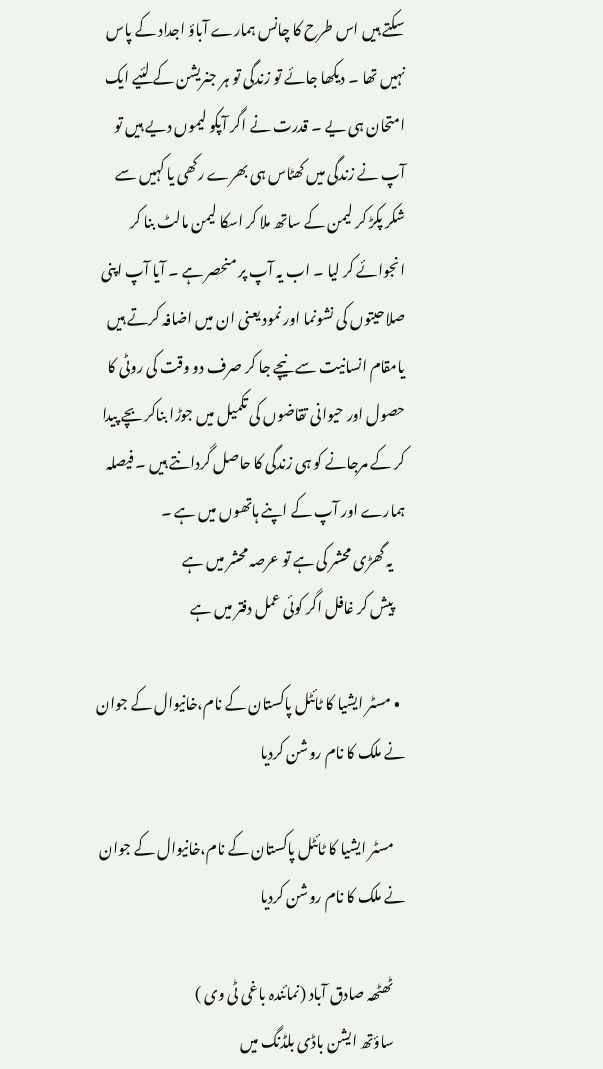سکتے ہیں اس طرح کا چانس ہمارے آباؤ اجداد کے پاس نہیں تھا ۔ دیکھا جائے تو زندگی تو ہر جنریشن کے لئیے ایک امتحان ہی یے ۔ قدرت نے اگر آپکو لیموں دیے ہیں تو آپ نے زندگی میں کھٹاس ہی بھرے رکھی یا کہیں سے شکر پکڑ کر لیمن کے ساتھ ملا کر اسکا لیمن مالٹ بنا کر انجوائے کر لیا ۔ اب یہ آپ پر منحصر ہے ۔ آیا آپ اپنی صلاحیتوں کی نشونما اور نمود یعنی ان میں اضافہ کرتے ہیں یامقام انسانیت سے نیچے جا کر صرف دو وقت کی روٹی کا حصول اور حیوانی تقاضوں کی تکمیل میں جوڑا بناکر بچے پیدا کر کے مرجانے کو ہی زندگی کا حاصل گردانتے ہیں ۔ فیصلہ ہمارے اور آپ کے اپنے ہاتھوں میں ہے ۔
    یہ گھڑی محشر کی ہے تو عرصہ محشر میں ہے
    پیش کر غافل اگر کوئی عمل دفتر میں ہے

  • مسٹر ایشیا کا ٹائٹل پاکستان کے نام،خانیوال کے جوان نے ملک کا نام روشن کردیا

    مسٹر ایشیا کا ٹائٹل پاکستان کے نام،خانیوال کے جوان نے ملک کا نام روشن کردیا

    ٹھٹھہ صادق آباد (نمائندہ باغی ٹی وی )
    ساؤتھ ایشن باڈی بلڈنگ میں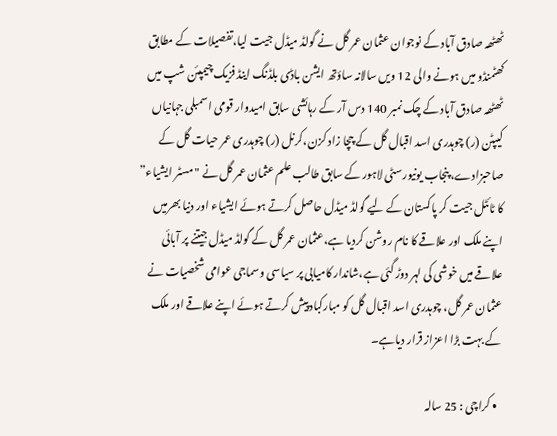ٹھٹھہ صادق آباد کے نوجوان عثمان عمر گل نے گولڈ میڈل جیت لیا،تفصیلات کے مطابق کھٹمنڈو میں ہونے والی 12 ویں سالانہ ساؤتھ ایشن باڈی بلڈنگ اینڈ فزیک چیمپئن شپ میں ٹھٹھہ صادق آباد کے چک نمبر 140 دس آر کے رہائشی سابق امیدوار قومی اسمبلی جہانیاں کیپٹن (ر) چوہدری اسد اقبال گل کے چچا زاد کزن،کرنل (ر) چوہدری عمر حیات گل کے صاحبزادے، پنجاب یونیورسٹی لاہور کے سابق طالب علم عثمان عمر گل نے "مسٹر ایشیاء” کا ٹائٹل جیت کر پاکستان کے لیے گولڈ میڈل حاصل کرتے ہوئے ایشیاء اور دنیا بھرمیں اپنے ملک اور علاقے کا نام روشن کردیا ہے،عثمان عمر گل کے گولڈ میڈل جیتنے پر آبائی علاقے میں خوشی کی لہر دوڑ گئی ہے،شاندار کامیابی پر سیاسی وسماجی عوامی شخصیات نے عثمان عمر گل، چوہدری اسد اقبال گل کو مبارکباد پیش کرتے ہوئے اپنے علاقے اور ملک کے بہت بڑا اعزاز قرار دیاہے۔

  • کراچی : 25 سالہ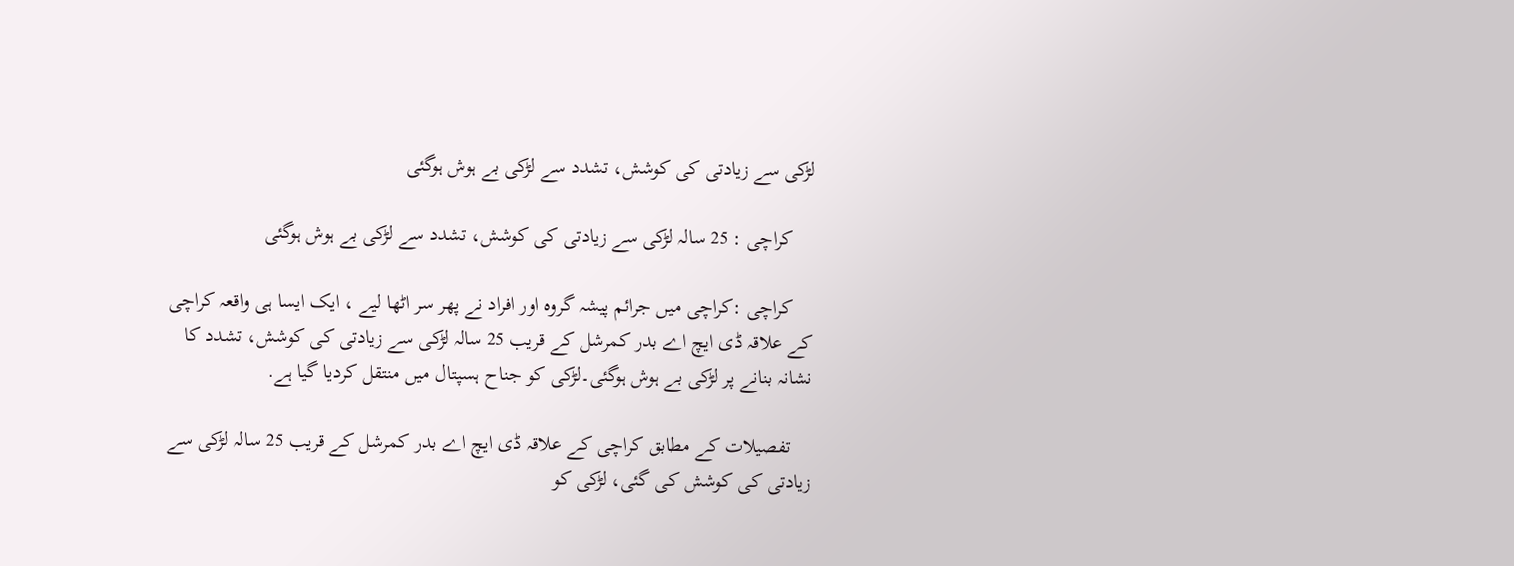لڑکی سے زیادتی کی کوشش، تشدد سے لڑکی بے ہوش ہوگئی

    کراچی : 25 سالہ لڑکی سے زیادتی کی کوشش، تشدد سے لڑکی بے ہوش ہوگئی

    کراچی :کراچی میں جرائم پیشہ گروہ اور افراد نے پھر سر اٹھا لیے ، ایک ایسا ہی واقعہ کراچی کے علاقہ ڈی ایچ اے بدر کمرشل کے قریب 25 سالہ لڑکی سے زیادتی کی کوشش، تشدد کا نشانہ بنانے پر لڑکی بے ہوش ہوگئی۔لڑکی کو جناح ہسپتال میں منتقل کردیا گیا ہے.

    تفصیلات کے مطابق کراچی کے علاقہ ڈی ایچ اے بدر کمرشل کے قریب 25 سالہ لڑکی سے زیادتی کی کوشش کی گئی، لڑکی کو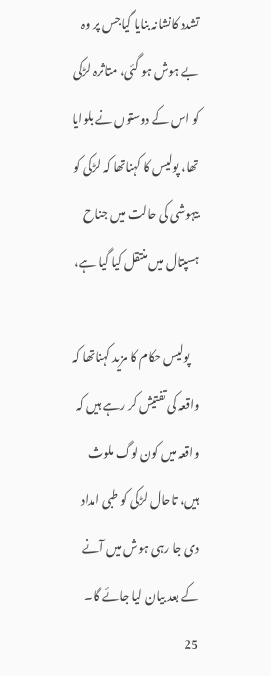تشدد کانشانہ بنایا گیاجس پر وہ بے ہوش ہو گئی، متاثرہ لڑکی کو اس کے دوستوں نے بلوایا تھا، پولیس کا کہناتھا کہ لڑکی کو بیہوشی کی حالت میں جناح ہسپتال میں منتقل کیا گیا ہے،

    پولیس حکام کا مزید کہناتھا کہ واقعہ کی تفتیش کر رہے ہیں کہ واقعہ میں کون لوگ ملوث ہیں، تاحال لڑکی کو طبی امداد دی جا رہی ہوش میں آنے کے بعد بیان لیا جائے گا۔ 25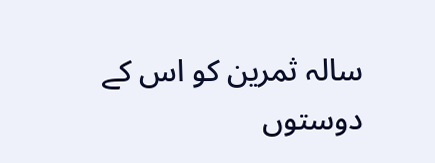سالہ ثمرین کو اس کے دوستوں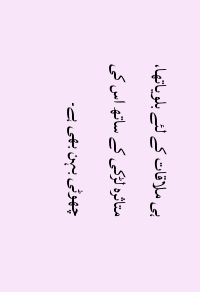ہی ملاقات کے لئے بلویاتھا، متاثرہ لڑکی کے ساتھ اس کی چھوٹی بہن بھی ہے۔